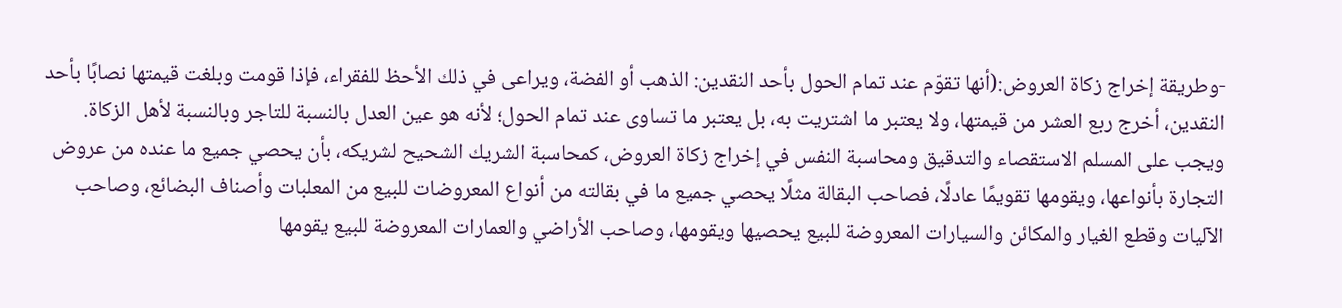-وطريقة إخراج زكاة العروض:(أنها تقوّم عند تمام الحول بأحد النقدين: الذهب أو الفضة، ويراعى في ذلك الأحظ للفقراء، فإذا قومت وبلغت قيمتها نصابًا بأحد النقدين، أخرج ربع العشر من قيمتها، ولا يعتبر ما اشتريت به، بل يعتبر ما تساوى عند تمام الحول؛ لأنه هو عين العدل بالنسبة للتاجر وبالنسبة لأهل الزكاة.
ويجب على المسلم الاستقصاء والتدقيق ومحاسبة النفس في إخراج زكاة العروض، كمحاسبة الشريك الشحيح لشريكه، بأن يحصي جميع ما عنده من عروض التجارة بأنواعها، ويقومها تقويمًا عادلًا، فصاحب البقالة مثلًا يحصي جميع ما في بقالته من أنواع المعروضات للبيع من المعلبات وأصناف البضائع، وصاحب الآليات وقطع الغيار والمكائن والسيارات المعروضة للبيع يحصيها ويقومها، وصاحب الأراضي والعمارات المعروضة للبيع يقومها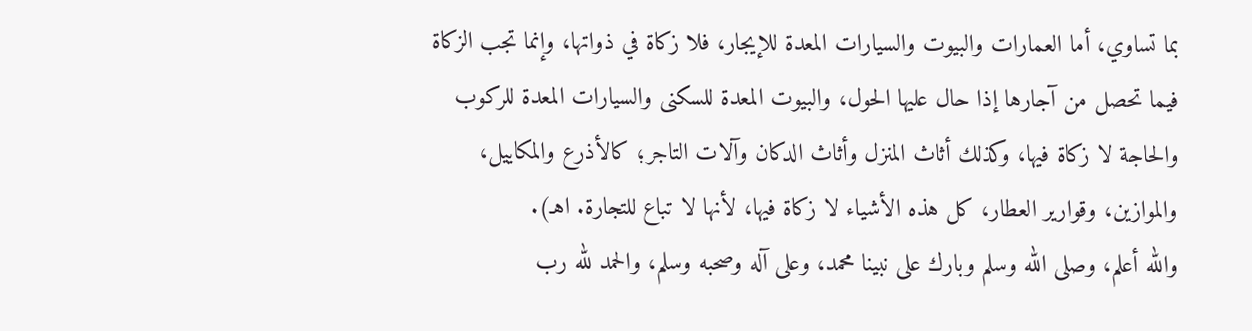بما تساوي، أما العمارات والبيوت والسيارات المعدة للإيجار، فلا زكاة في ذواتها، وإنما تجب الزكاة فيما تحصل من آجارها إذا حال عليها الحول، والبيوت المعدة للسكنى والسيارات المعدة للركوب والحاجة لا زكاة فيها، وكذلك أثاث المنزل وأثاث الدكان وآلات التاجر؛ كالأذرع والمكاييل، والموازين، وقوارير العطار، كل هذه الأشياء لا زكاة فيها، لأنها لا تباع للتجارة. اهـ).
والله أعلم، وصلى الله وسلم وبارك على نبينا محمد، وعلى آله وصحبه وسلم، والحمد لله رب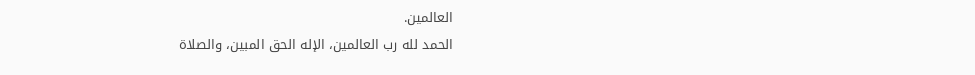العالمين.
الحمد لله رب العالمين، الإله الحق المبين، والصلاة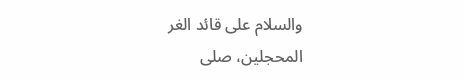والسلام على قائد الغر المحجلين، صلى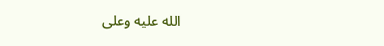الله عليه وعلى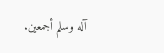آله وسلم أجمعين.